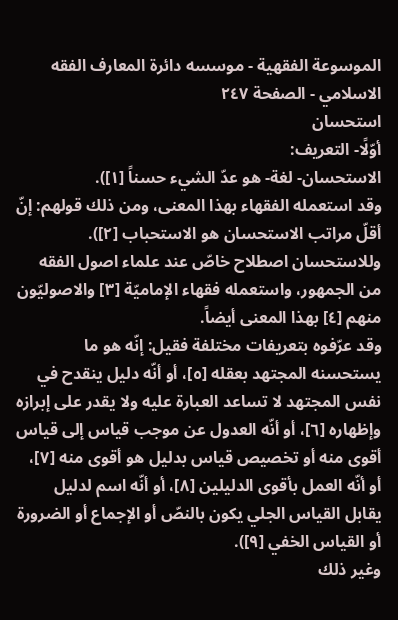الموسوعة الفقهية - موسسه دائرة المعارف الفقه الاسلامي - الصفحة ٢٤٧
استحسان
أوّلًا- التعريف:
الاستحسان- لغة- هو عدّ الشيء حسناً [١]).
وقد استعمله الفقهاء بهذا المعنى، ومن ذلك قولهم: إنّ أقلّ مراتب الاستحسان هو الاستحباب [٢]).
وللاستحسان اصطلاح خاصّ عند علماء اصول الفقه من الجمهور، واستعمله فقهاء الإماميّة [٣] والاصوليّون منهم [٤] بهذا المعنى أيضاً.
وقد عرّفوه بتعريفات مختلفة فقيل: إنّه هو ما يستحسنه المجتهد بعقله [٥]، أو أنّه دليل ينقدح في نفس المجتهد لا تساعد العبارة عليه ولا يقدر على إبرازه وإظهاره [٦]، أو أنّه العدول عن موجب قياس إلى قياس أقوى منه أو تخصيص قياس بدليل هو أقوى منه [٧]، أو أنّه العمل بأقوى الدليلين [٨]، أو أنّه اسم لدليل يقابل القياس الجلي يكون بالنصّ أو الإجماع أو الضرورة أو القياس الخفي [٩]).
وغير ذلك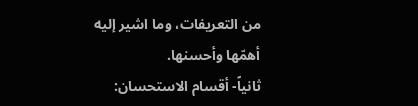من التعريفات، وما اشير إليه أهمّها وأحسنها.
ثانياً- أقسام الاستحسان: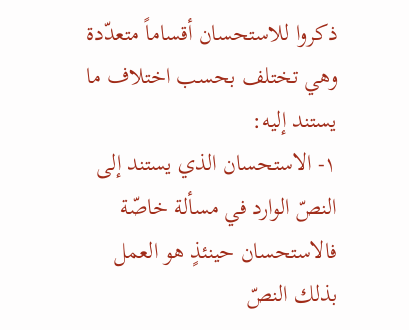ذكروا للاستحسان أقساماً متعدّدة وهي تختلف بحسب اختلاف ما يستند إليه:
١- الاستحسان الذي يستند إلى النصّ الوارد في مسألة خاصّة فالاستحسان حينئذٍ هو العمل بذلك النصّ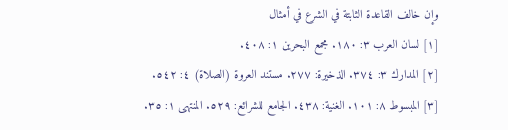وإن خالف القاعدة الثابتة في الشرع في أمثال
[١] لسان العرب ٣: ١٨٠. مجمع البحرين ١: ٤٠٨.
[٢] المدارك ٣: ٣٧٤. الذخيرة: ٢٧٧. مستند العروة (الصلاة) ٤: ٥٤٢.
[٣] المبسوط ٨: ١٠١. الغنية: ٤٣٨. الجامع للشرائع: ٥٢٩. المنتهى ١: ٣٥.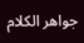جواهر الكلام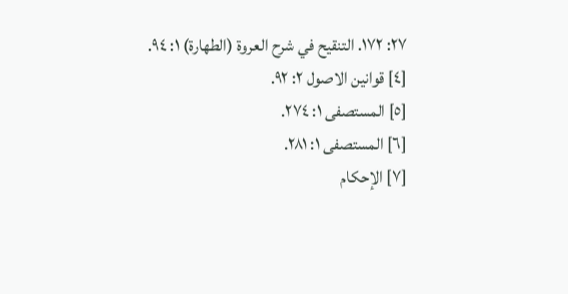٢٧: ١٧٢. التنقيح في شرح العروة (الطهارة) ١: ٩٤.
[٤] قوانين الاصول ٢: ٩٢.
[٥] المستصفى ١: ٢٧٤.
[٦] المستصفى ١: ٢٨١.
[٧] الإحكام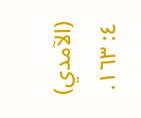(الآمدي) ٤: ١٦٣.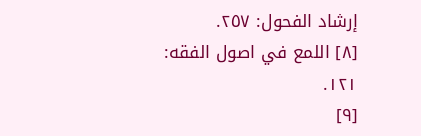إرشاد الفحول: ٢٥٧.
[٨] اللمع في اصول الفقه: ١٢١.
[٩]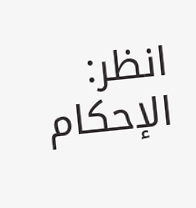انظر: الإحكام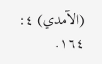(الآمدي) ٤: ١٦٤.